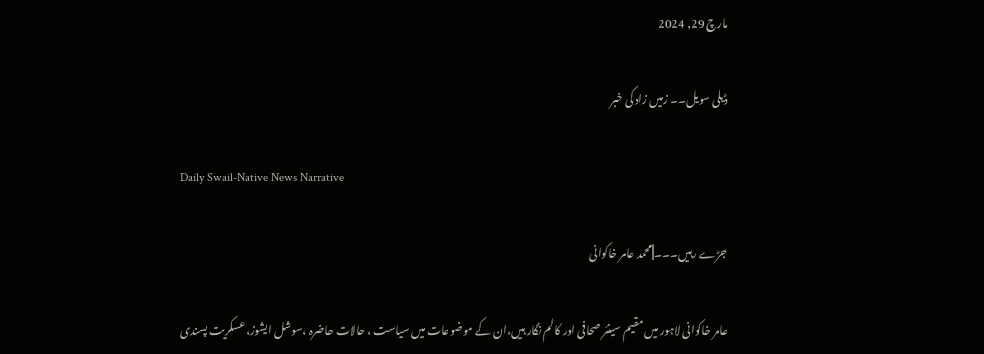مارچ 29, 2024

ڈیلی سویل۔۔ زمیں زاد کی خبر

Daily Swail-Native News Narrative

جڑے رہیں۔۔۔||محمد عامر خاکوانی

عامر خاکوانی لاہور میں مقیم سینئر صحافی اور کالم نگار ہیں،ان کے موضوعات میں سیاست ، حالات حاضرہ ،سوشل ایشوز،عسکریت پسندی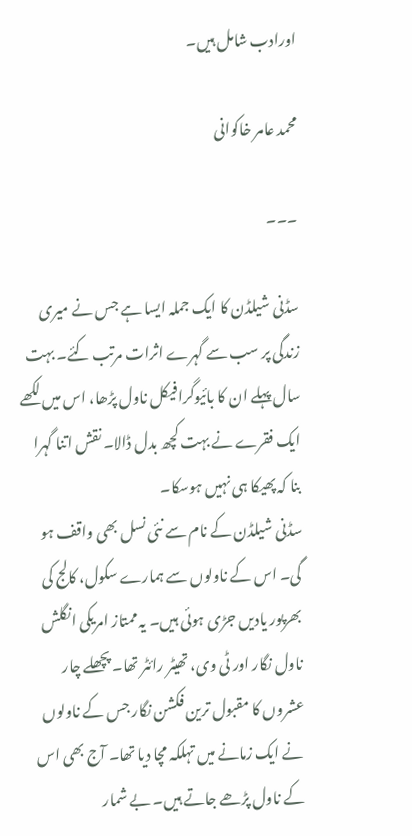اورادب شامل ہیں۔

محمد عامر خاکوانی

۔۔۔

سڈنی شیلڈن کا ایک جملہ ایسا ہے جس نے میری زندگی پر سب سے گہرے اثرات مرتب کئے۔ بہت سال پہلے ان کا بائیوگرافیکل ناول پڑھا، اس میں لکھے ایک فقرے نے بہت کچھ بدل ڈالا۔ نقش اتنا گہرا بنا کہ پھیکا ہی نہیں ہوسکا۔
سڈنی شیلڈن کے نام سے نئی نسل بھی واقف ہو گی۔ اس کے ناولوں سے ہمارے سکول، کالج کی بھرپور یادیں جڑی ہوئی ہیں۔ یہ ممتاز امریکی انگلش ناول نگار اور ٹی وی، تھیٹر رائٹر تھا۔ پچھلے چار عشروں کا مقبول ترین فکشن نگار جس کے ناولوں نے ایک زمانے میں تہلکہ مچا دیا تھا۔ آج بھی اس کے ناول پڑھے جاتے ہیں۔ بے شمار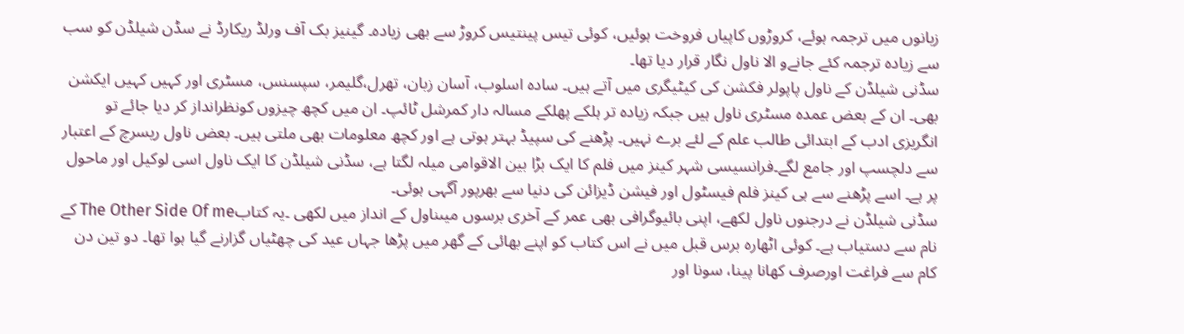زبانوں میں ترجمہ ہوئے، کروڑوں کاپیاں فروخت ہوئیں، کوئی تیس پینتیس کروڑ سے بھی زیادہ۔ گینیز بک آف ورلڈ ریکارڈ نے سڈن شیلڈن کو سب سے زیادہ ترجمہ کئے جانےو الا ناول نگار قرار دیا تھا۔
سڈنی شیلڈن کے ناول پاپولر فکشن کی کیٹیگری میں آتے ہیں۔ سادہ اسلوب، آسان زبان، تھرل،گلیمر، سپسنس، مسٹری اور کہیں کہیں ایکشن بھی۔ ان کے بعض عمدہ مسٹری ناول ہیں جبکہ زیادہ تر ہلکے پھلکے مسالہ دار کمرشل ٹائپ۔ ان میں کچھ چیزوں کونظرانداز کر دیا جائے تو انگریزی ادب کے ابتدائی طالب علم کے لئے برے نہیں۔ پڑھنے کی سپیڈ بہتر ہوتی ہے اور کچھ معلومات بھی ملتی ہیں۔ بعض ناول ریسرچ کے اعتبار سے دلچسپ اور جامع لگے۔فرانسیسی شہر کینز میں فلم کا ایک بڑا بین الاقوامی میلہ لگتا ہے، سڈنی شیلڈن کا ایک ناول اسی لوکیل اور ماحول پر ہے۔ اسے پڑھنے سے ہی کینز فلم فیسٹول اور فیشن ڈیزائن کی دنیا سے بھرپور آگہی ہوئی۔
سڈنی شیلڈن نے درجنوں ناول لکھے، اپنی بائیوگرافی بھی عمر کے آخری برسوں میںناول کے انداز میں لکھی ۔یہ کتابThe Other Side Of me کے نام سے دستیاب ہے۔ کوئی اٹھارہ برس قبل میں نے اس کتاب کو اپنے بھائی کے گھر میں پڑھا جہاں عید کی چھٹیاں گزارنے گیا ہوا تھا۔ دو تین دن کام سے فراغت اورصرف کھانا پینا، سونا اور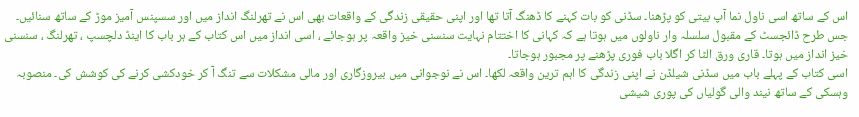اس کے ساتھ اسی ناول نما آپ بیتی کو پڑھنا۔ سڈنی کو بات کہنے کا ڈھنگ آتا تھا اور اپنی حقیقی زندگی کے واقعات بھی اس نے تھرلنگ انداز میں اور سسپنس آمیز موڑ کے ساتھ سنائیں۔ جس طرح ڈائجسٹ کے مقبول سلسلہ وار ناولوں میں ہوتا ہے کہ کہانی کا اختتام نہایت سنسنی خیز واقعہ پر ہوجائے ، اسی انداز میں اس کتاب کے ہر باب کا اینڈ دلچسپ ، تھرلنگ ، سنسنی خیز انداز میں ہوتا۔ قاری ورق الٹا کر اگلا باب فوری پڑھنے پر مجبور ہوجاتا۔
اسی کتاب کے پہلے باب میں سڈنی شیلڈن نے اپنی زندگی کا اہم ترین واقعہ لکھا۔ اس نے نوجوانی میں بیروزگاری اور مالی مشکلات سے تنگ آ کر خودکشی کرنے کی کوشش کی۔ منصوبہ وہسکی کے ساتھ نیند والی گولیاں کی پوری شیشی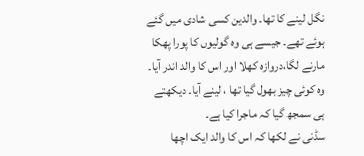نگل لینے کا تھا۔ والدین کسی شادی میں گئے ہوئے تھے۔ جیسے ہی وہ گولیوں کا پورا پھکا مارنے لگا،دروازہ کھلا اور اس کا والد اندر آیا۔ وہ کوئی چیز بھول گیا تھا ، لینے آیا۔ دیکھتے ہی سمجھ گیا کہ ماجرا کیا ہے۔
سڈنی نے لکھا کہ اس کا والد ایک اچھا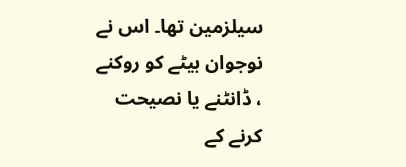سیلزمین تھا۔ اس نے نوجوان بیٹے کو روکنے ، ڈانٹنے یا نصیحت کرنے کے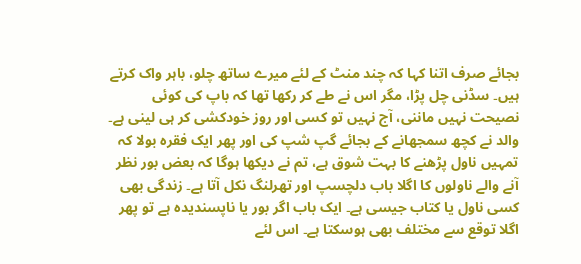بجائے صرف اتنا کہا کہ چند منٹ کے لئے میرے ساتھ چلو، باہر واک کرتے ہیں۔ سڈنی چل پڑا، مگر اس نے طے کر رکھا تھا کہ باپ کی کوئی نصیحت نہیں ماننی، آج نہیں تو کسی اور روز خودکشی کر ہی لینی ہے۔
والد نے کچھ سمجھانے کے بجائے گپ شپ کی اور پھر ایک فقرہ بولا کہ تمہیں ناول پڑھنے کا بہت شوق ہے، تم نے دیکھا ہوگا کہ بعض بور نظر آنے والے ناولوں کا اگلا باب دلچسپ اور تھرلنگ نکل آتا ہے۔ زندگی بھی کسی ناول یا کتاب جیسی ہے۔ ایک باب اگر بور یا ناپسندیدہ ہے تو پھر اگلا توقع سے مختلف بھی ہوسکتا ہے۔ اس لئے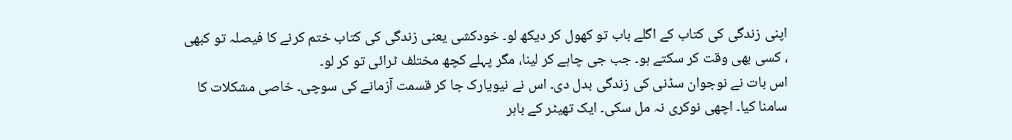اپنی زندگی کی کتاب کے اگلے باب تو کھول کر دیکھ لو۔ خودکشی یعنی زندگی کی کتاب ختم کرنے کا فیصلہ تو کبھی ، کسی بھی وقت کر سکتے ہو۔ جب جی چاہے کر لینا، مگر پہلے کچھ مختلف ٹرائی تو کر لو۔
اس بات نے نوجوان سڈنی کی زندگی بدل دی۔ اس نے نیویارک جا کر قسمت آزمانے کی سوچی۔ خاصی مشکلات کا سامنا کیا۔ اچھی نوکری نہ مل سکی۔ ایک تھیٹر کے باہر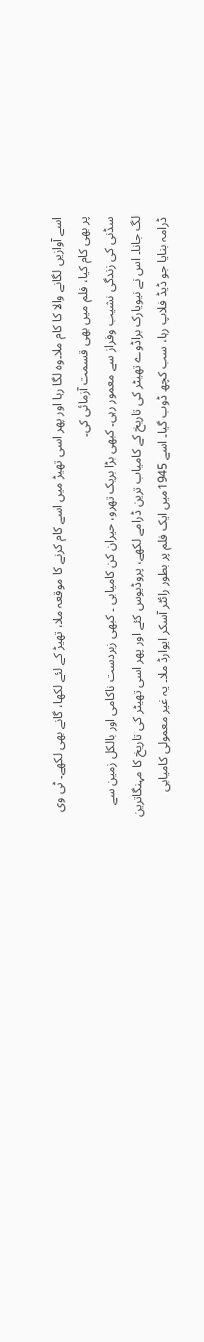اسے آوازیں لگانے والا کا کام ملا۔وہ لگا رہا اور پھر اسی تھیڑ میں اسے کام کرنے کا موقعہ ملا، تھیڑ کے لئے لکھا، گانے بھی لکھے۔ ٹی وی پر بھی کام کیا، فلم میں بھی قسمت آزمائی کی۔
سڈنی کی زندگی نشیب وفراز سے معمور رہی۔ کبھی بڑا بریک تھرو، حیران کن کامیابی ۔ کبھی زبردست ناکامی اور بالکل زمین سے لگ جانا۔ اس نے نیویارک براڈوے تھیٹر کی تاریخ کے کامیاب ترین ڈرامے لکھے، پروڈیوس کئے اور پھر اسی تھیٹر کی تاریخ کا مہنگاترین ڈرامہ بنایا جو ڈیڈ فلاپ رہا، سب کچھ ڈوب گیا۔ اسے 1945میں ایک فلم پر بطور رائٹر آسکر ایوارڈ ملا۔ یہ غیر معمولی کامیابی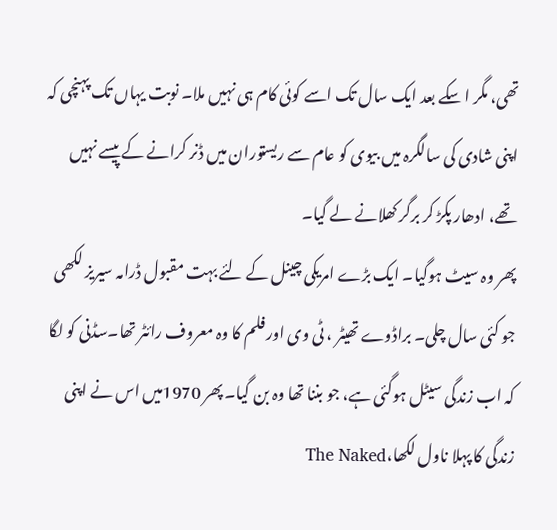تھی، مگر ا سکے بعد ایک سال تک اسے کوئی کام ہی نہیں ملا۔ نوبت یہاں تک پہنچی کہ اپنی شادی کی سالگرہ میں بیوی کو عام سے ریستوران میں ڈنر کرانے کے پیسے نہیں تھے، ادھار پکڑ کر برگر کھلانے لے گیا۔
پھر وہ سیٹ ہوگیا۔ ایک بڑے امریکی چینل کے لئے بہت مقبول ڈرامہ سیریز لکھی جو کئی سال چلی۔ براڈوے تھیٹر ، ٹی وی اور فلم کا وہ معروف رائٹر تھا۔سڈنی کو لگا کہ اب زندگی سیٹل ہوگئی ہے، جو بننا تھا وہ بن گیا۔ پھر 1970میں اس نے اپنی زندگی کا پہلا ناول لکھا،The Naked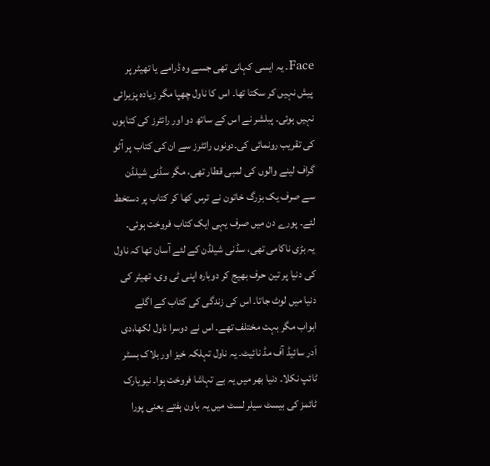Face۔ یہ ایسی کہانی تھی جسے وہ ڈرامے یا تھیٹر پر پیش نہیں کر سکتا تھا۔ اس کا ناول چھپا مگر زیادہ پزیرائی نہیں ہوئی۔ پبلشر نے اس کے ساتھ دو اور رائٹرز کی کتابوں کی تقریب رونمائی کی۔دونوں رائٹرز سے ان کی کتاب پر آٹو گراف لینے والوں کی لمبی قطار تھی، مگر سڈنی شیلڈن سے صرف یک بزرگ خاتون نے ترس کھا کر کتاب پر دستخط لئے۔ پورے دن میں صرف یہی ایک کتاب فروخت ہوئی۔
یہ بڑی ناکامی تھی، سڈنی شیلڈن کے لئے آسان تھا کہ ناول کی دنیا پر تین حرف بھیج کر دوبارہ اپنی ٹی وی، تھیٹر کی دنیا میں لوٹ جاتا۔ اس کی زندگی کی کتاب کے اگلے ابواب مگر بہت مختلف تھے۔ اس نے دوسرا ناول لکھا،دی اَدر سائیڈ آف مڈ نائیٹ۔ یہ ناول تہلکہ خیز اور بلاک بسٹر ٹائپ نکلا۔ دنیا بھر میں یہ بے تہاشا فروخت ہوا۔ نیویارک ٹائمز کی بیسٹ سیلر لسٹ میں یہ باون ہفتے یعنی پورا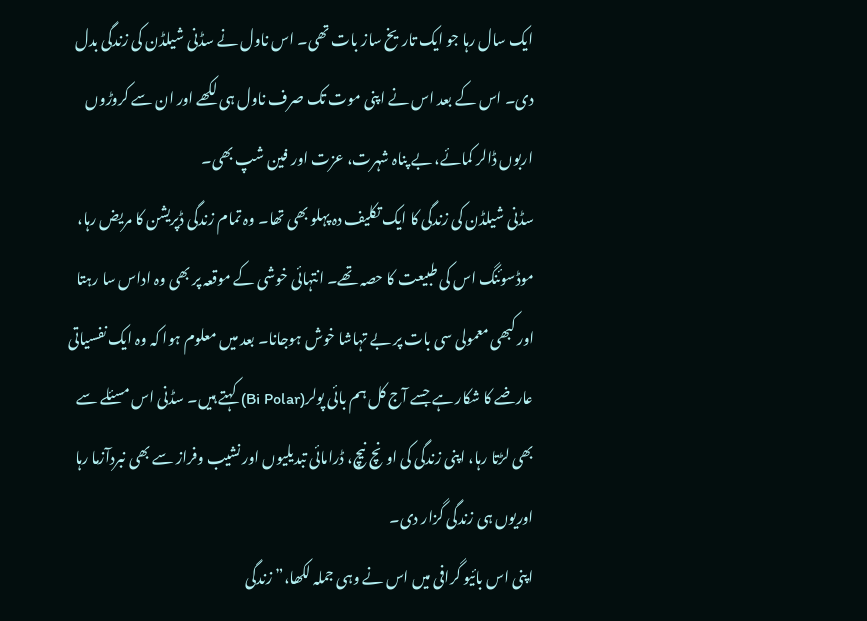ایک سال رہا جو ایک تاریخ ساز بات تھی۔ اس ناول نے سڈنی شیلڈن کی زندگی بدل دی۔ اس کے بعد اس نے اپنی موت تک صرف ناول ہی لکھے اور ان سے کروڑوں اربوں ڈالر کمائے، بے پناہ شہرت، عزت اور فین شپ بھی۔
سڈنی شیلڈن کی زندگی کا ایک تکلیف دہ پہلو بھی تھا۔ وہ تمام زندگی ڈپریشن کا مریض رہا، موڈسوئنگ اس کی طبیعت کا حصہ تھے۔ انتہائی خوشی کے موقعہ پر بھی وہ اداس سا رہتا اور کبھی معمولی سی بات پر بے تہاشا خوش ہوجانا۔ بعد میں معلوم ہوا کہ وہ ایک نفسیاتی عارضے کا شکار ہے جسے آج کل ہم بائی پولر(Bi Polar) کہتے ہیں۔ سڈنی اس مسئلے سے بھی لڑتا رہا، اپنی زندگی کی اونچ نیچ، ڈرامائی تبدیلیوں اور نشیب وفراز سے بھی نبردآزما رہا اوریوں ہی زندگی گزار دی۔
اپنی اس بائیو گرافی میں اس نے وہی جملہ لکھا،” زندگی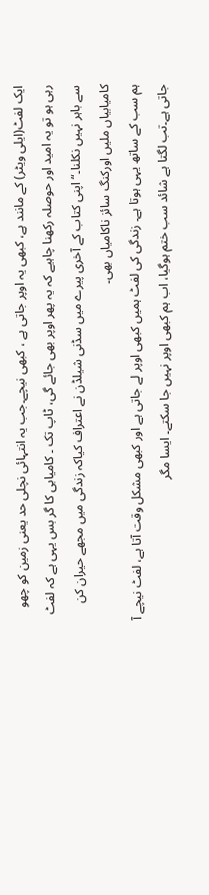ایک لفٹ(ایلی ویٹر) کے مانند ہے، کبھی یہ اوپر جاتی ہے ، کبھی نیچے۔جب یہ انتہائی نچلی حد یعنی زمین کو چھو رہی ہو تو یہ امید اور حوصلہ رکھنا چاہیے کہ یہ پھر اوپر بھی جائے گی، ٹاپ تک ۔ کامیابی کا گر بس یہی ہے کہ لفٹ سے باہر نہیں نکلنا۔“ اپنی کتاب کے آخری پیرے میں سڈنی شیلڈن نے اعتراف کیاکہ زندگی میں مجھے حیران کن کامیابیاں ملیں اورکنگ سائز ناکامیاں بھی۔
ہم سب کے ساتھ یہی ہوتا ہے۔ زندگی کی لفٹ ہمیں کبھی اوپر لے جاتی ہے اور کبھی مشکل وقت آتا ہے، لفٹ نیچے آ جاتی ہے۔تب لگتا ہے شائد سب ختم ہوگیا، اب ہم کبھی اوپر نہیں جا سکتے۔ ایسا مگر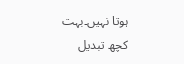ہوتا نہیں۔بہت کچھ تبدیل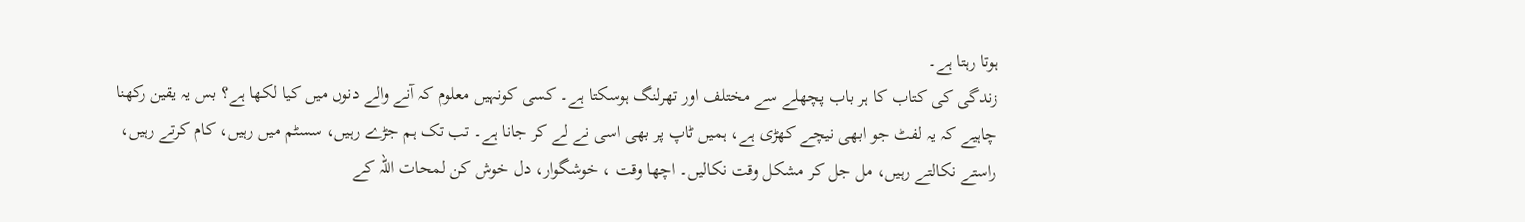ہوتا رہتا ہے۔
زندگی کی کتاب کا ہر باب پچھلے سے مختلف اور تھرلنگ ہوسکتا ہے۔ کسی کونہیں معلوم کہ آنے والے دنوں میں کیا لکھا ہے؟ بس یہ یقین رکھنا چاہیے کہ یہ لفٹ جو ابھی نیچے کھڑی ہے، ہمیں ٹاپ پر بھی اسی نے لے کر جانا ہے۔ تب تک ہم جڑے رہیں، سسٹم میں رہیں، کام کرتے رہیں، راستے نکالتے رہیں، مل جل کر مشکل وقت نکالیں۔ اچھا وقت ، خوشگوار، دل خوش کن لمحات اللہ کے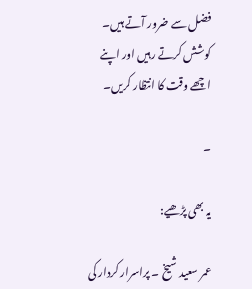فضل سے ضرور آتے ہیں۔ کوشش کرتے رہیں اور اپنے اچھے وقت کا انتظار کریں۔

۔

یہ بھی پڑھیے:

عمر سعید شیخ ۔ پراسرار کردار کی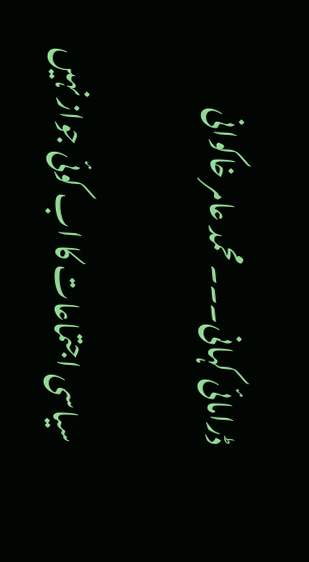ڈرامائی کہانی۔۔۔محمد عامر خاکوانی

سیاسی اجتماعات کا اب کوئی جواز نہیں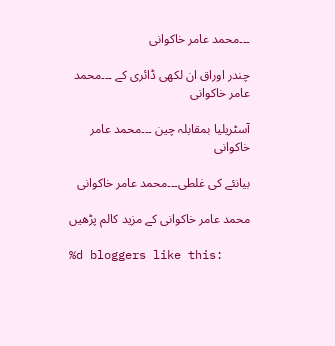۔۔۔محمد عامر خاکوانی

چندر اوراق ان لکھی ڈائری کے ۔۔۔محمد عامر خاکوانی

آسٹریلیا بمقابلہ چین ۔۔۔محمد عامر خاکوانی

بیانئے کی غلطی۔۔۔محمد عامر خاکوانی

محمد عامر خاکوانی کے مزید کالم پڑھیں

%d bloggers like this: